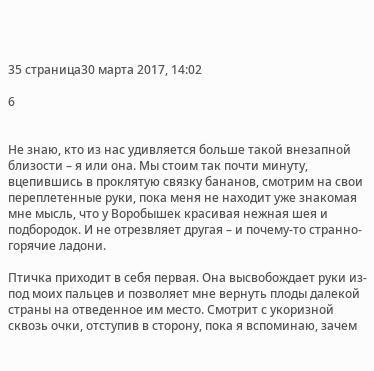35 страница30 марта 2017, 14:02

6


Не знаю, кто из нас удивляется больше такой внезапной близости – я или она. Мы стоим так почти минуту, вцепившись в проклятую связку бананов, смотрим на свои переплетенные руки, пока меня не находит уже знакомая мне мысль, что у Воробышек красивая нежная шея и подбородок. И не отрезвляет другая – и почему-то странно-горячие ладони.

Птичка приходит в себя первая. Она высвобождает руки из-под моих пальцев и позволяет мне вернуть плоды далекой страны на отведенное им место. Смотрит с укоризной сквозь очки, отступив в сторону, пока я вспоминаю, зачем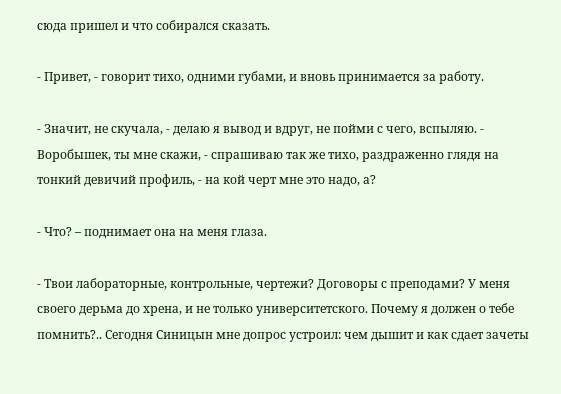сюда пришел и что собирался сказать.

- Привет, - говорит тихо, одними губами, и вновь принимается за работу.

- Значит, не скучала, - делаю я вывод и вдруг, не пойми с чего, вспыляю. - Воробышек, ты мне скажи, - спрашиваю так же тихо, раздраженно глядя на тонкий девичий профиль, - на кой черт мне это надо, а?

- Что? – поднимает она на меня глаза.

- Твои лабораторные, контрольные, чертежи? Договоры с преподами? У меня своего дерьма до хрена, и не только университетского. Почему я должен о тебе помнить?.. Сегодня Синицын мне допрос устроил: чем дышит и как сдает зачеты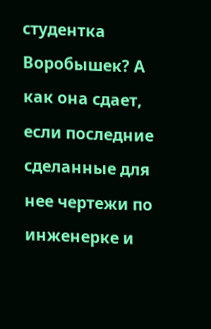студентка Воробышек? А как она сдает, если последние сделанные для нее чертежи по инженерке и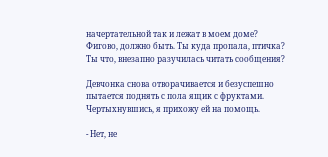начертательной так и лежат в моем доме? Фигово, должно быть. Ты куда пропала, птичка? Ты что, внезапно разучилась читать сообщения?

Девчонка снова отворачивается и безуспешно пытается поднять с пола ящик с фруктами. Чертыхнувшись, я прихожу ей на помощь.

- Нет, не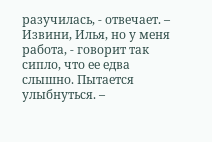разучилась, - отвечает. – Извини, Илья, но у меня работа, - говорит так сипло, что ее едва слышно. Пытается улыбнуться. –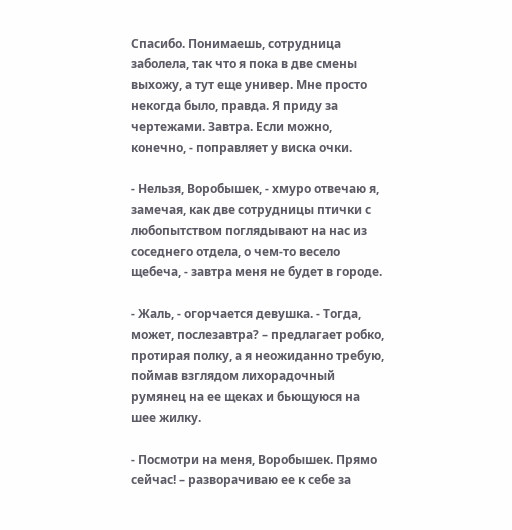Спасибо. Понимаешь, сотрудница заболела, так что я пока в две смены выхожу, а тут еще универ. Мне просто некогда было, правда. Я приду за чертежами. Завтра. Если можно, конечно, - поправляет у виска очки.

- Нельзя, Воробышек, - хмуро отвечаю я, замечая, как две сотрудницы птички с любопытством поглядывают на нас из соседнего отдела, о чем-то весело щебеча, - завтра меня не будет в городе.

- Жаль, - огорчается девушка. - Тогда, может, послезавтра? – предлагает робко, протирая полку, а я неожиданно требую, поймав взглядом лихорадочный румянец на ее щеках и бьющуюся на шее жилку.

- Посмотри на меня, Воробышек. Прямо сейчас! – разворачиваю ее к себе за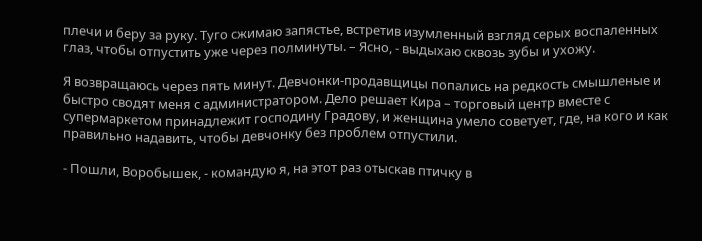плечи и беру за руку. Туго сжимаю запястье, встретив изумленный взгляд серых воспаленных глаз, чтобы отпустить уже через полминуты. – Ясно, - выдыхаю сквозь зубы и ухожу.

Я возвращаюсь через пять минут. Девчонки-продавщицы попались на редкость смышленые и быстро сводят меня с администратором. Дело решает Кира – торговый центр вместе с супермаркетом принадлежит господину Градову, и женщина умело советует, где, на кого и как правильно надавить, чтобы девчонку без проблем отпустили.

- Пошли, Воробышек, - командую я, на этот раз отыскав птичку в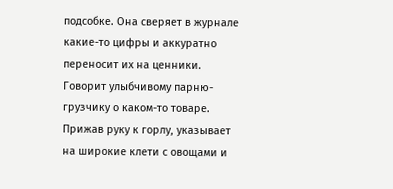подсобке. Она сверяет в журнале какие-то цифры и аккуратно переносит их на ценники. Говорит улыбчивому парню-грузчику о каком-то товаре. Прижав руку к горлу, указывает на широкие клети с овощами и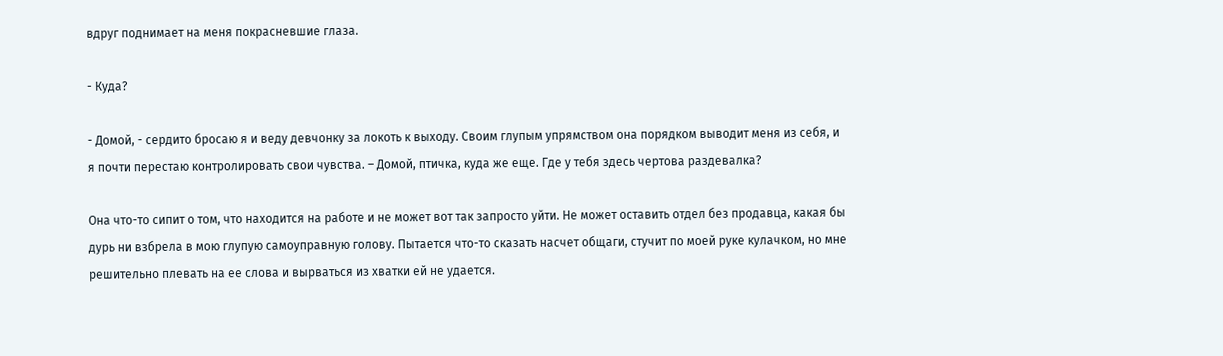вдруг поднимает на меня покрасневшие глаза.

- Куда?

- Домой, - сердито бросаю я и веду девчонку за локоть к выходу. Своим глупым упрямством она порядком выводит меня из себя, и я почти перестаю контролировать свои чувства. – Домой, птичка, куда же еще. Где у тебя здесь чертова раздевалка?

Она что-то сипит о том, что находится на работе и не может вот так запросто уйти. Не может оставить отдел без продавца, какая бы дурь ни взбрела в мою глупую самоуправную голову. Пытается что-то сказать насчет общаги, стучит по моей руке кулачком, но мне решительно плевать на ее слова и вырваться из хватки ей не удается.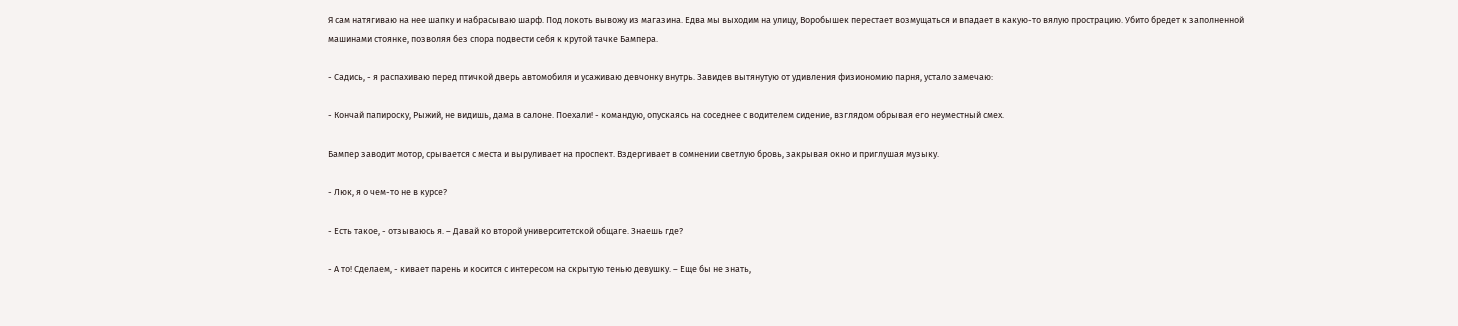Я сам натягиваю на нее шапку и набрасываю шарф. Под локоть вывожу из магазина. Едва мы выходим на улицу, Воробышек перестает возмущаться и впадает в какую-то вялую прострацию. Убито бредет к заполненной машинами стоянке, позволяя без спора подвести себя к крутой тачке Бампера.

- Садись, - я распахиваю перед птичкой дверь автомобиля и усаживаю девчонку внутрь. Завидев вытянутую от удивления физиономию парня, устало замечаю:

- Кончай папироску, Рыжий, не видишь, дама в салоне. Поехали! - командую, опускаясь на соседнее с водителем сидение, взглядом обрывая его неуместный смех.

Бампер заводит мотор, срывается с места и выруливает на проспект. Вздергивает в сомнении светлую бровь, закрывая окно и приглушая музыку.

- Люк, я о чем-то не в курсе?

- Есть такое, - отзываюсь я. – Давай ко второй университетской общаге. Знаешь где?

- А то! Сделаем, - кивает парень и косится с интересом на скрытую тенью девушку. – Еще бы не знать,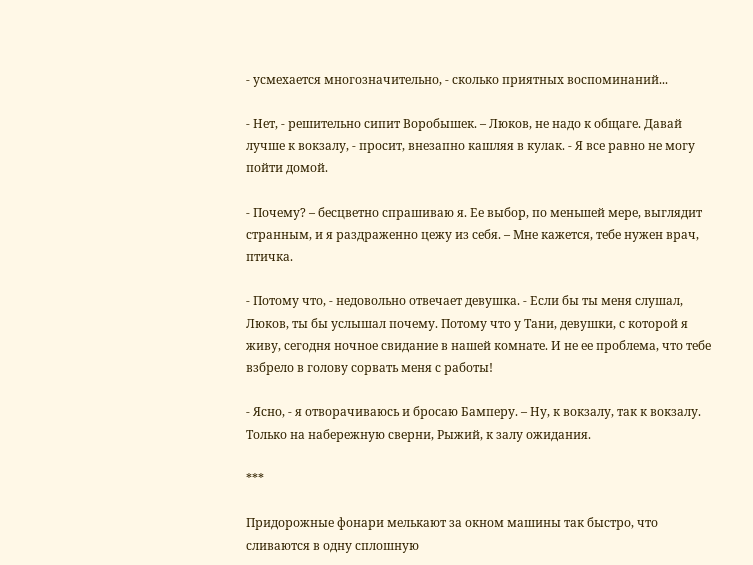- усмехается многозначительно, - сколько приятных воспоминаний...

- Нет, - решительно сипит Воробышек. – Люков, не надо к общаге. Давай лучше к вокзалу, - просит, внезапно кашляя в кулак. - Я все равно не могу пойти домой.

- Почему? – бесцветно спрашиваю я. Ее выбор, по меньшей мере, выглядит странным, и я раздраженно цежу из себя. – Мне кажется, тебе нужен врач, птичка.

- Потому что, - недовольно отвечает девушка. - Если бы ты меня слушал, Люков, ты бы услышал почему. Потому что у Тани, девушки, с которой я живу, сегодня ночное свидание в нашей комнате. И не ее проблема, что тебе взбрело в голову сорвать меня с работы!

- Ясно, - я отворачиваюсь и бросаю Бамперу. – Ну, к вокзалу, так к вокзалу. Только на набережную сверни, Рыжий, к залу ожидания.

***

Придорожные фонари мелькают за окном машины так быстро, что сливаются в одну сплошную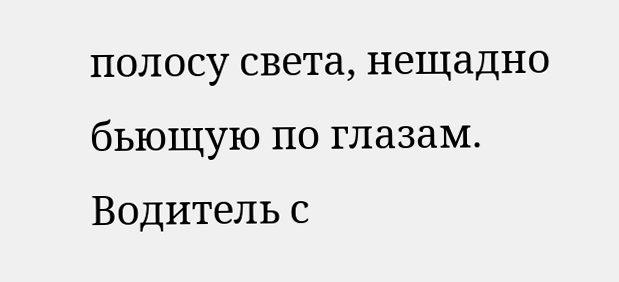полосу света, нещадно бьющую по глазам. Водитель с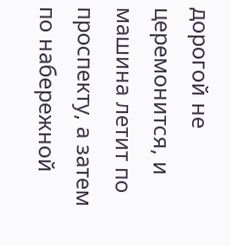дорогой не церемонится, и машина летит по проспекту, а затем по набережной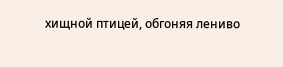хищной птицей, обгоняя лениво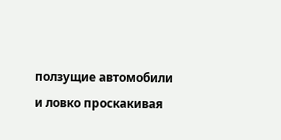ползущие автомобили и ловко проскакивая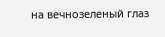на вечнозеленый глаз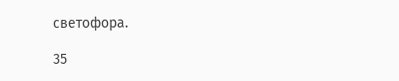светофора.

35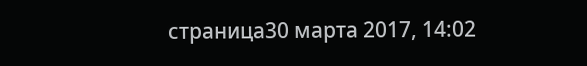страница30 марта 2017, 14:02